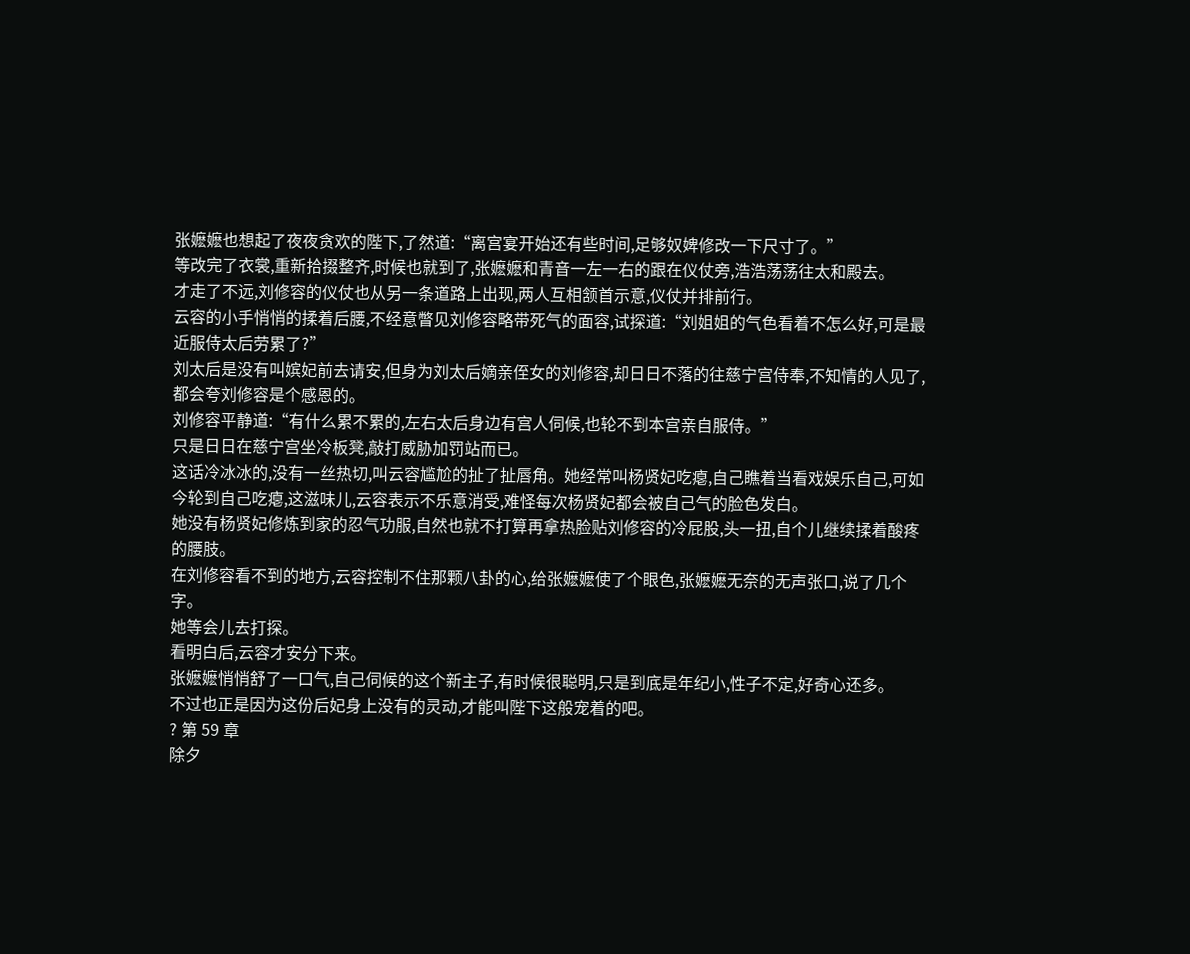张嬷嬷也想起了夜夜贪欢的陛下,了然道:“离宫宴开始还有些时间,足够奴婢修改一下尺寸了。”
等改完了衣裳,重新拾掇整齐,时候也就到了,张嬷嬷和青音一左一右的跟在仪仗旁,浩浩荡荡往太和殿去。
才走了不远,刘修容的仪仗也从另一条道路上出现,两人互相颔首示意,仪仗并排前行。
云容的小手悄悄的揉着后腰,不经意瞥见刘修容略带死气的面容,试探道:“刘姐姐的气色看着不怎么好,可是最近服侍太后劳累了?”
刘太后是没有叫嫔妃前去请安,但身为刘太后嫡亲侄女的刘修容,却日日不落的往慈宁宫侍奉,不知情的人见了,都会夸刘修容是个感恩的。
刘修容平静道:“有什么累不累的,左右太后身边有宫人伺候,也轮不到本宫亲自服侍。”
只是日日在慈宁宫坐冷板凳,敲打威胁加罚站而已。
这话冷冰冰的,没有一丝热切,叫云容尴尬的扯了扯唇角。她经常叫杨贤妃吃瘪,自己瞧着当看戏娱乐自己,可如今轮到自己吃瘪,这滋味儿,云容表示不乐意消受,难怪每次杨贤妃都会被自己气的脸色发白。
她没有杨贤妃修炼到家的忍气功服,自然也就不打算再拿热脸贴刘修容的冷屁股,头一扭,自个儿继续揉着酸疼的腰肢。
在刘修容看不到的地方,云容控制不住那颗八卦的心,给张嬷嬷使了个眼色,张嬷嬷无奈的无声张口,说了几个字。
她等会儿去打探。
看明白后,云容才安分下来。
张嬷嬷悄悄舒了一口气,自己伺候的这个新主子,有时候很聪明,只是到底是年纪小,性子不定,好奇心还多。
不过也正是因为这份后妃身上没有的灵动,才能叫陛下这般宠着的吧。
? 第 59 章
除夕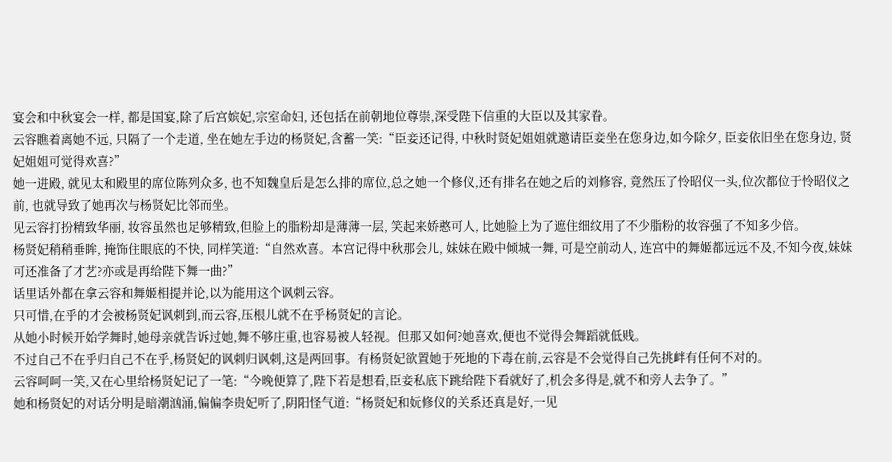宴会和中秋宴会一样, 都是国宴,除了后宫嫔妃,宗室命妇, 还包括在前朝地位尊崇,深受陛下信重的大臣以及其家眷。
云容瞧着离她不远, 只隔了一个走道, 坐在她左手边的杨贤妃,含蓄一笑:“臣妾还记得, 中秋时贤妃姐姐就邀请臣妾坐在您身边,如今除夕, 臣妾依旧坐在您身边, 贤妃姐姐可觉得欢喜?”
她一进殿, 就见太和殿里的席位陈列众多, 也不知魏皇后是怎么排的席位,总之她一个修仪,还有排名在她之后的刘修容, 竟然压了怜昭仪一头,位次都位于怜昭仪之前, 也就导致了她再次与杨贤妃比邻而坐。
见云容打扮精致华丽, 妆容虽然也足够精致,但脸上的脂粉却是薄薄一层, 笑起来娇憨可人, 比她脸上为了遮住细纹用了不少脂粉的妆容强了不知多少倍。
杨贤妃稍稍垂眸, 掩饰住眼底的不快, 同样笑道:“自然欢喜。本宫记得中秋那会儿, 妹妹在殿中倾城一舞, 可是空前动人, 连宫中的舞姬都远远不及,不知今夜,妹妹可还准备了才艺?亦或是再给陛下舞一曲?”
话里话外都在拿云容和舞姬相提并论,以为能用这个讽刺云容。
只可惜,在乎的才会被杨贤妃讽刺到,而云容,压根儿就不在乎杨贤妃的言论。
从她小时候开始学舞时,她母亲就告诉过她,舞不够庄重,也容易被人轻视。但那又如何?她喜欢,便也不觉得会舞蹈就低贱。
不过自己不在乎归自己不在乎,杨贤妃的讽刺归讽刺,这是两回事。有杨贤妃欲置她于死地的下毒在前,云容是不会觉得自己先挑衅有任何不对的。
云容呵呵一笑,又在心里给杨贤妃记了一笔:“今晚便算了,陛下若是想看,臣妾私底下跳给陛下看就好了,机会多得是,就不和旁人去争了。”
她和杨贤妃的对话分明是暗潮汹涌,偏偏李贵妃听了,阴阳怪气道:“杨贤妃和妧修仪的关系还真是好,一见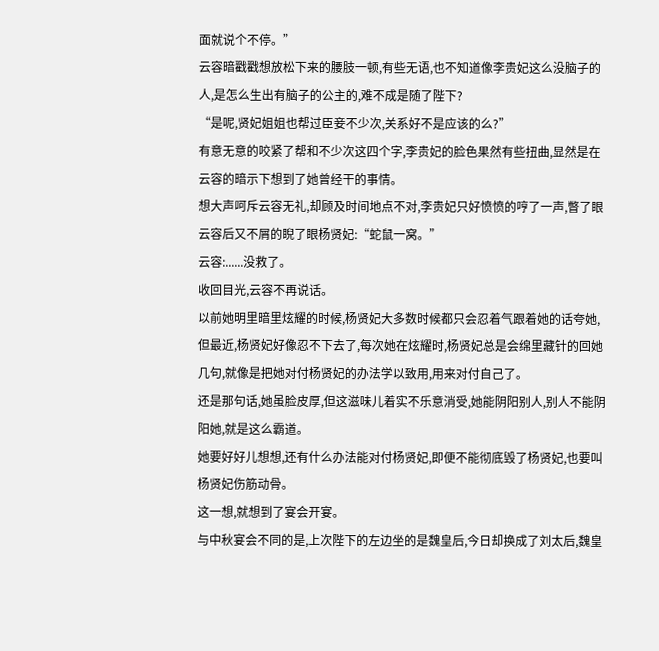面就说个不停。”
云容暗戳戳想放松下来的腰肢一顿,有些无语,也不知道像李贵妃这么没脑子的人,是怎么生出有脑子的公主的,难不成是随了陛下?
“是呢,贤妃姐姐也帮过臣妾不少次,关系好不是应该的么?”
有意无意的咬紧了帮和不少次这四个字,李贵妃的脸色果然有些扭曲,显然是在云容的暗示下想到了她曾经干的事情。
想大声呵斥云容无礼,却顾及时间地点不对,李贵妃只好愤愤的哼了一声,瞥了眼云容后又不屑的睨了眼杨贤妃:“蛇鼠一窝。”
云容:......没救了。
收回目光,云容不再说话。
以前她明里暗里炫耀的时候,杨贤妃大多数时候都只会忍着气跟着她的话夸她,但最近,杨贤妃好像忍不下去了,每次她在炫耀时,杨贤妃总是会绵里藏针的回她几句,就像是把她对付杨贤妃的办法学以致用,用来对付自己了。
还是那句话,她虽脸皮厚,但这滋味儿着实不乐意消受,她能阴阳别人,别人不能阴阳她,就是这么霸道。
她要好好儿想想,还有什么办法能对付杨贤妃,即便不能彻底毁了杨贤妃,也要叫杨贤妃伤筋动骨。
这一想,就想到了宴会开宴。
与中秋宴会不同的是,上次陛下的左边坐的是魏皇后,今日却换成了刘太后,魏皇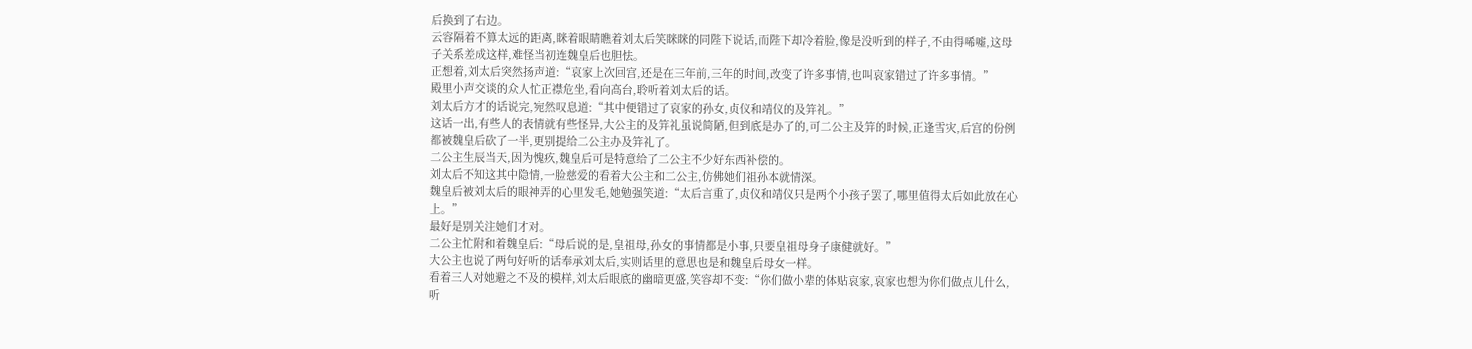后换到了右边。
云容隔着不算太远的距离,眯着眼睛瞧着刘太后笑眯眯的同陛下说话,而陛下却冷着脸,像是没听到的样子,不由得唏嘘,这母子关系差成这样,难怪当初连魏皇后也胆怯。
正想着,刘太后突然扬声道:“哀家上次回宫,还是在三年前,三年的时间,改变了许多事情,也叫哀家错过了许多事情。”
殿里小声交谈的众人忙正襟危坐,看向高台,聆听着刘太后的话。
刘太后方才的话说完,宛然叹息道:“其中便错过了哀家的孙女,贞仪和靖仪的及笄礼。”
这话一出,有些人的表情就有些怪异,大公主的及笄礼虽说简陋,但到底是办了的,可二公主及笄的时候,正逢雪灾,后宫的份例都被魏皇后砍了一半,更别提给二公主办及笄礼了。
二公主生辰当天,因为愧疚,魏皇后可是特意给了二公主不少好东西补偿的。
刘太后不知这其中隐情,一脸慈爱的看着大公主和二公主,仿佛她们祖孙本就情深。
魏皇后被刘太后的眼神弄的心里发毛,她勉强笑道:“太后言重了,贞仪和靖仪只是两个小孩子罢了,哪里值得太后如此放在心上。”
最好是别关注她们才对。
二公主忙附和着魏皇后:“母后说的是,皇祖母,孙女的事情都是小事,只要皇祖母身子康健就好。”
大公主也说了两句好听的话奉承刘太后,实则话里的意思也是和魏皇后母女一样。
看着三人对她避之不及的模样,刘太后眼底的幽暗更盛,笑容却不变:“你们做小辈的体贴哀家,哀家也想为你们做点儿什么,听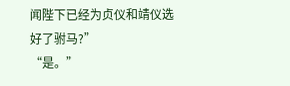闻陛下已经为贞仪和靖仪选好了驸马?”
“是。”